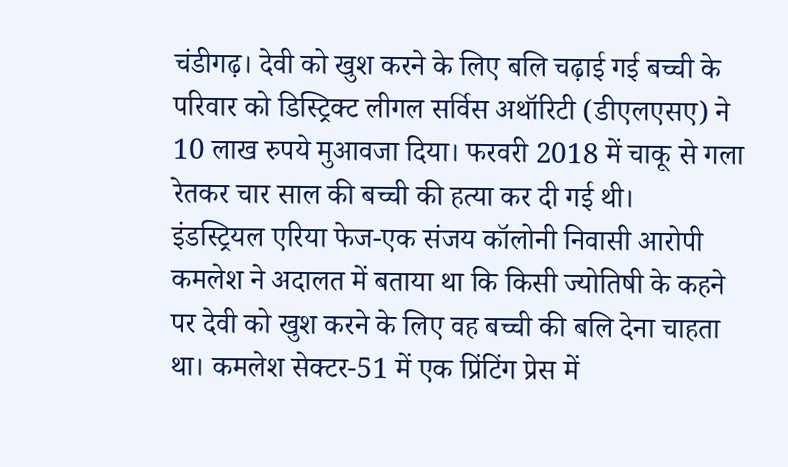चंडीगढ़। देवी को खुश करने के लिए बलि चढ़ाई गई बच्ची के परिवार को डिस्ट्रिक्ट लीगल सर्विस अथॉरिटी (डीएलएसए) ने 10 लाख रुपये मुआवजा दिया। फरवरी 2018 में चाकू से गला रेतकर चार साल की बच्ची की हत्या कर दी गई थी।
इंडस्ट्रियल एरिया फेज-एक संजय कॉलोनी निवासी आरोपी कमलेश ने अदालत में बताया था कि किसी ज्योतिषी के कहने पर देवी को खुश करने के लिए वह बच्ची की बलि देना चाहता था। कमलेश सेक्टर-51 में एक प्रिंटिंग प्रेस में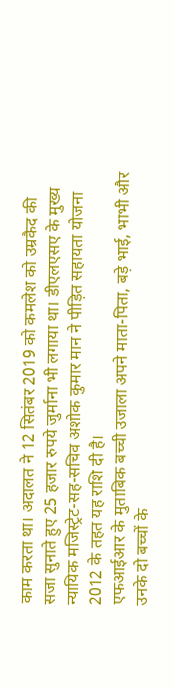काम करता था। अदालत ने 12 सितंबर 2019 को कमलेश को उम्रकैद की सजा सुनाते हुए 25 हजार रुपये जुर्माना भी लगाया था। डीएलएसए के मुख्य न्यायिक मजिस्ट्रेट-सह-सचिव अशोक कुमार मान ने पीड़ित सहायता योजना 2012 के तहत यह राशि दी है।
एफआईआर के मुताबिक बच्ची उजाला अपने माता-पिता, बड़े भाई, भाभी और उनके दो बच्चों के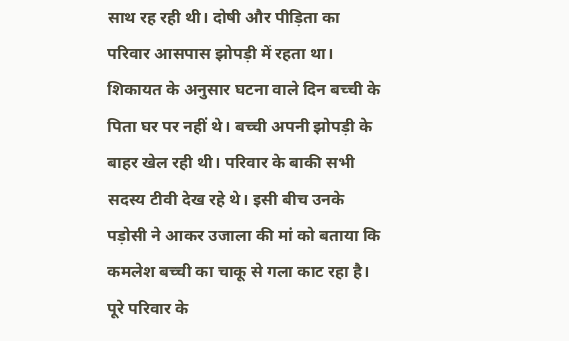साथ रह रही थी। दोषी और पीड़िता का परिवार आसपास झोपड़ी में रहता था। शिकायत के अनुसार घटना वाले दिन बच्ची के पिता घर पर नहीं थे। बच्ची अपनी झोपड़ी के बाहर खेल रही थी। परिवार के बाकी सभी सदस्य टीवी देख रहे थे। इसी बीच उनके पड़ोसी ने आकर उजाला की मां को बताया कि कमलेश बच्ची का चाकू से गला काट रहा है। पूरे परिवार के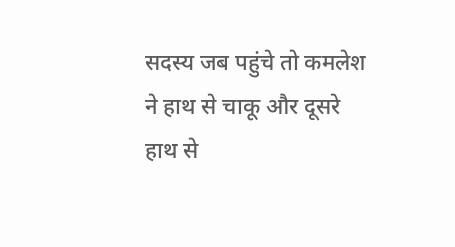सदस्य जब पहुंचे तो कमलेश ने हाथ से चाकू और दूसरे हाथ से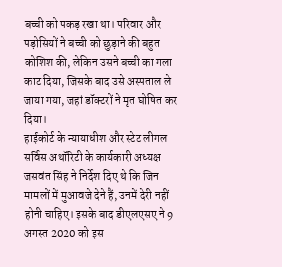बच्ची को पकड़ रखा था। परिवार और पड़ोसियों ने बच्ची को छुड़ाने की बहुत कोशिश की, लेकिन उसने बच्ची का गला काट दिया, जिसके बाद उसे अस्पताल ले जाया गया, जहां डॉक्टरों ने मृत घोषित कर दिया।
हाईकोर्ट के न्यायाधीश और स्टेट लीगल सर्विस अथॉरिटी के कार्यकारी अध्यक्ष जसवंत सिंह ने निर्देश दिए थे कि जिन मामलों में मुआवजे देने हैं, उनमें देरी नहीं होनी चाहिए। इसके बाद डीएलएसए ने 9 अगस्त 2020 को इस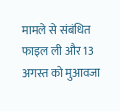मामले से संबंधित फाइल ली और 13 अगस्त को मुआवजा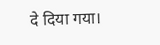दे दिया गया।